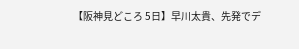【阪神見どころ 5日】早川太貴、先発でデ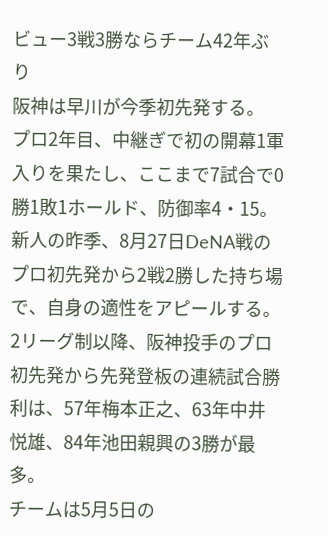ビュー3戦3勝ならチーム42年ぶり
阪神は早川が今季初先発する。
プロ2年目、中継ぎで初の開幕1軍入りを果たし、ここまで7試合で0勝1敗1ホールド、防御率4・15。新人の昨季、8月27日DeNA戦のプロ初先発から2戦2勝した持ち場で、自身の適性をアピールする。
2リーグ制以降、阪神投手のプロ初先発から先発登板の連続試合勝利は、57年梅本正之、63年中井悦雄、84年池田親興の3勝が最多。
チームは5月5日の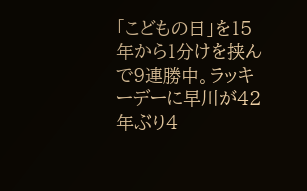「こどもの日」を15年から1分けを挟んで9連勝中。ラッキーデーに早川が42年ぶり4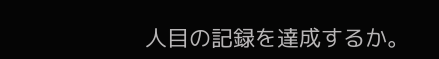人目の記録を達成するか。